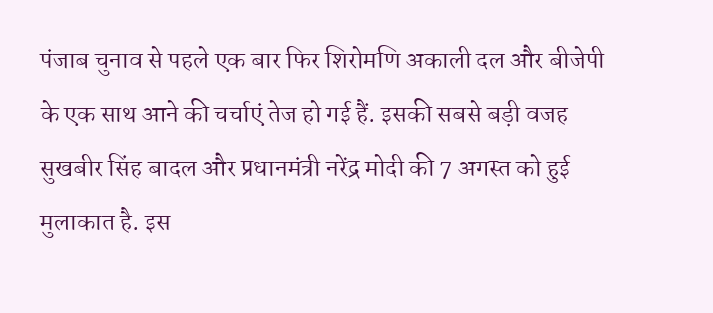पंजाब चुनाव से पहले एक बार फिर शिरोमणि अकाली दल और बीजेपी के एक साथ आने की चर्चाएं तेज हो गई हैं. इसकी सबसे बड़ी वजह सुखबीर सिंह बादल और प्रधानमंत्री नरेंद्र मोदी की 7 अगस्त को हुई मुलाकात है. इस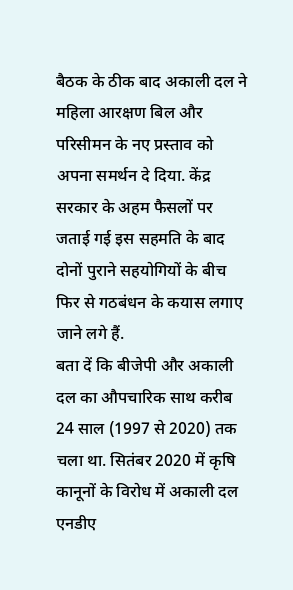बैठक के ठीक बाद अकाली दल ने महिला आरक्षण बिल और परिसीमन के नए प्रस्ताव को अपना समर्थन दे दिया. केंद्र सरकार के अहम फैसलों पर जताई गई इस सहमति के बाद दोनों पुराने सहयोगियों के बीच फिर से गठबंधन के कयास लगाए जाने लगे हैं.
बता दें कि बीजेपी और अकाली दल का औपचारिक साथ करीब 24 साल (1997 से 2020) तक चला था. सितंबर 2020 में कृषि कानूनों के विरोध में अकाली दल एनडीए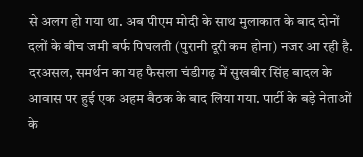से अलग हो गया था. अब पीएम मोदी के साथ मुलाकात के बाद दोनों दलों के बीच जमी बर्फ पिघलती (पुरानी दूरी कम होना) नजर आ रही है.
दरअसल, समर्थन का यह फैसला चंडीगढ़ में सुखबीर सिंह बादल के आवास पर हुई एक अहम बैठक के बाद लिया गया. पार्टी के बड़े नेताओं के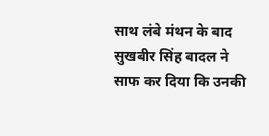साथ लंबे मंथन के बाद सुखबीर सिंह बादल ने साफ कर दिया कि उनकी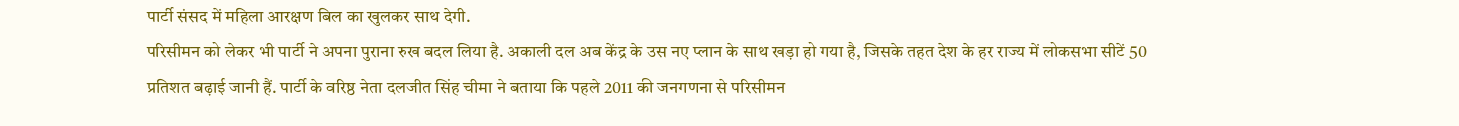पार्टी संसद में महिला आरक्षण बिल का खुलकर साथ देगी.
परिसीमन को लेकर भी पार्टी ने अपना पुराना रुख बदल लिया है. अकाली दल अब केंद्र के उस नए प्लान के साथ खड़ा हो गया है, जिसके तहत देश के हर राज्य में लोकसभा सीटें 50 प्रतिशत बढ़ाई जानी हैं. पार्टी के वरिष्ठ नेता दलजीत सिंह चीमा ने बताया कि पहले 2011 की जनगणना से परिसीमन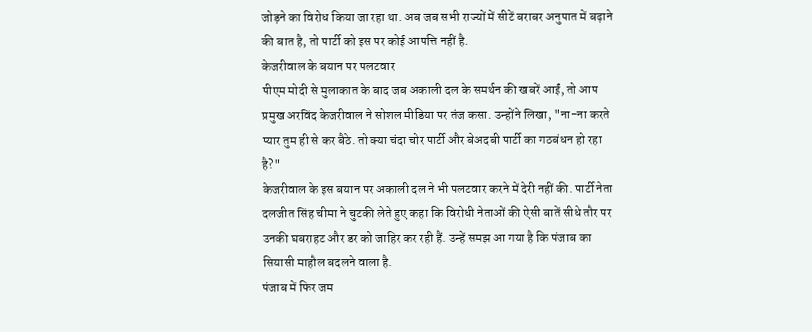जोड़ने का विरोध किया जा रहा था. अब जब सभी राज्यों में सीटें बराबर अनुपात में बढ़ाने की बात है, तो पार्टी को इस पर कोई आपत्ति नहीं है.
केजरीवाल के बयान पर पलटवार
पीएम मोदी से मुलाकात के बाद जब अकाली दल के समर्थन की खबरें आईं, तो आप प्रमुख अरविंद केजरीवाल ने सोशल मीडिया पर तंज कसा. उन्होंने लिखा, "ना-ना करते प्यार तुम ही से कर बैठे. तो क्या चंदा चोर पार्टी और बेअदबी पार्टी का गठबंधन हो रहा है?"
केजरीवाल के इस बयान पर अकाली दल ने भी पलटवार करने में देरी नहीं की. पार्टी नेता दलजीत सिंह चीमा ने चुटकी लेते हुए कहा कि विरोधी नेताओं की ऐसी बातें सीधे तौर पर उनकी घबराहट और डर को जाहिर कर रही हैं. उन्हें समझ आ गया है कि पंजाब का सियासी माहौल बदलने वाला है.
पंजाब में फिर जम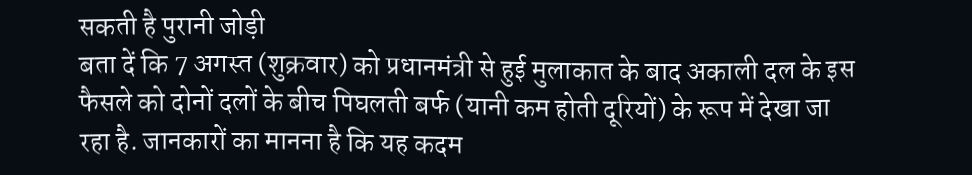सकती है पुरानी जोड़ी
बता दें कि 7 अगस्त (शुक्रवार) को प्रधानमंत्री से हुई मुलाकात के बाद अकाली दल के इस फैसले को दोनों दलों के बीच पिघलती बर्फ (यानी कम होती दूरियों) के रूप में देखा जा रहा है. जानकारों का मानना है कि यह कदम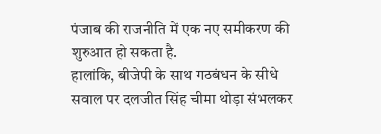पंजाब की राजनीति में एक नए समीकरण की शुरुआत हो सकता है.
हालांकि, बीजेपी के साथ गठबंधन के सीधे सवाल पर दलजीत सिंह चीमा थोड़ा संभलकर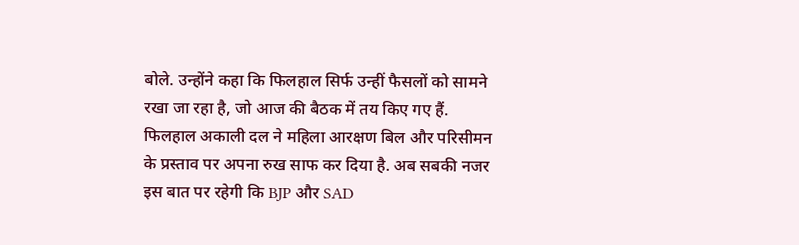बोले. उन्होंने कहा कि फिलहाल सिर्फ उन्हीं फैसलों को सामने रखा जा रहा है, जो आज की बैठक में तय किए गए हैं.
फिलहाल अकाली दल ने महिला आरक्षण बिल और परिसीमन के प्रस्ताव पर अपना रुख साफ कर दिया है. अब सबकी नजर इस बात पर रहेगी कि BJP और SAD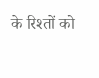के रिश्तों को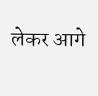लेकर आगे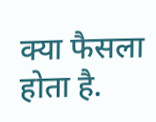क्या फैसला होता है.